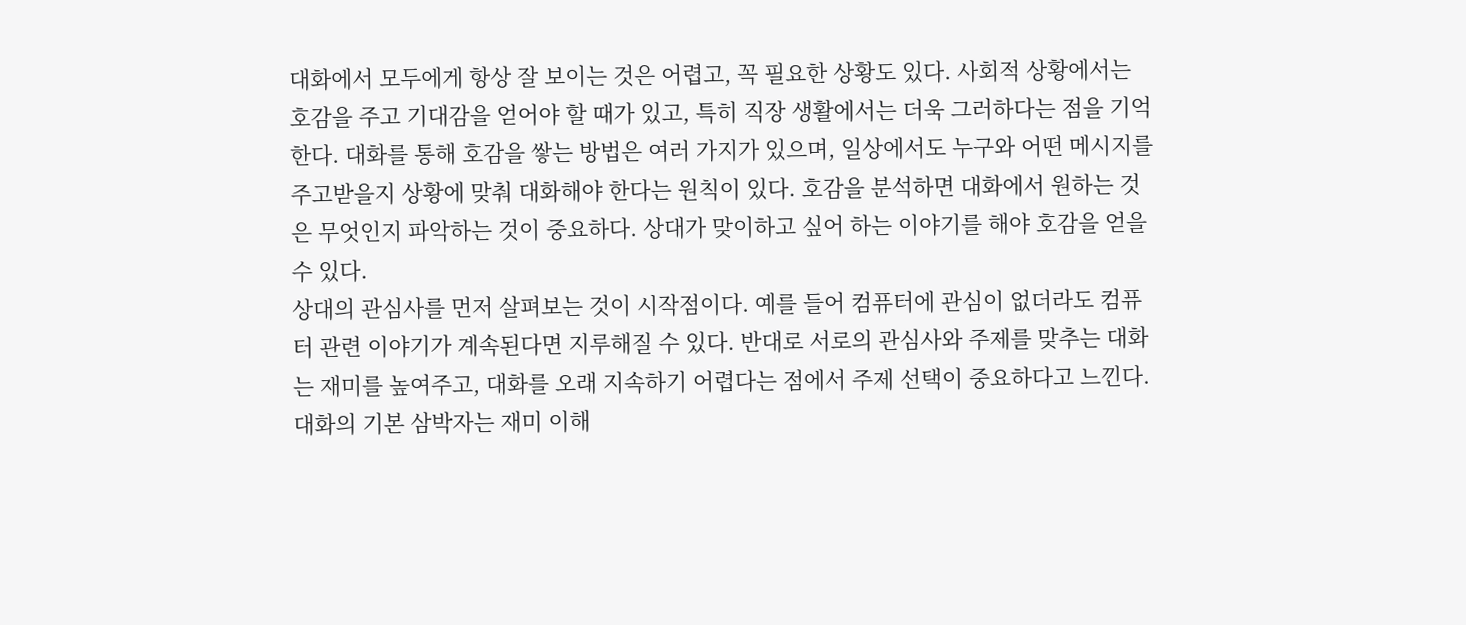대화에서 모두에게 항상 잘 보이는 것은 어렵고, 꼭 필요한 상황도 있다. 사회적 상황에서는 호감을 주고 기대감을 얻어야 할 때가 있고, 특히 직장 생활에서는 더욱 그러하다는 점을 기억한다. 대화를 통해 호감을 쌓는 방법은 여러 가지가 있으며, 일상에서도 누구와 어떤 메시지를 주고받을지 상황에 맞춰 대화해야 한다는 원칙이 있다. 호감을 분석하면 대화에서 원하는 것은 무엇인지 파악하는 것이 중요하다. 상대가 맞이하고 싶어 하는 이야기를 해야 호감을 얻을 수 있다.
상대의 관심사를 먼저 살펴보는 것이 시작점이다. 예를 들어 컴퓨터에 관심이 없더라도 컴퓨터 관련 이야기가 계속된다면 지루해질 수 있다. 반대로 서로의 관심사와 주제를 맞추는 대화는 재미를 높여주고, 대화를 오래 지속하기 어렵다는 점에서 주제 선택이 중요하다고 느낀다. 대화의 기본 삼박자는 재미 이해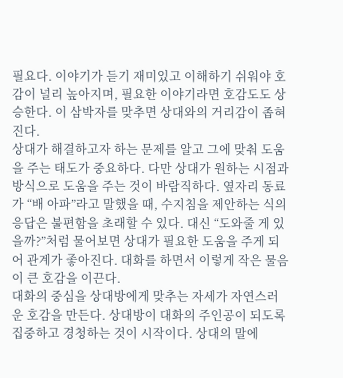필요다. 이야기가 듣기 재미있고 이해하기 쉬워야 호감이 널리 높아지며, 필요한 이야기라면 호감도도 상승한다. 이 삼박자를 맞추면 상대와의 거리감이 좁혀진다.
상대가 해결하고자 하는 문제를 알고 그에 맞춰 도움을 주는 태도가 중요하다. 다만 상대가 원하는 시점과 방식으로 도움을 주는 것이 바람직하다. 옆자리 동료가 “배 아파”라고 말했을 때, 수지침을 제안하는 식의 응답은 불편함을 초래할 수 있다. 대신 “도와줄 게 있을까?”처럼 물어보면 상대가 필요한 도움을 주게 되어 관계가 좋아진다. 대화를 하면서 이렇게 작은 물음이 큰 호감을 이끈다.
대화의 중심을 상대방에게 맞추는 자세가 자연스러운 호감을 만든다. 상대방이 대화의 주인공이 되도록 집중하고 경청하는 것이 시작이다. 상대의 말에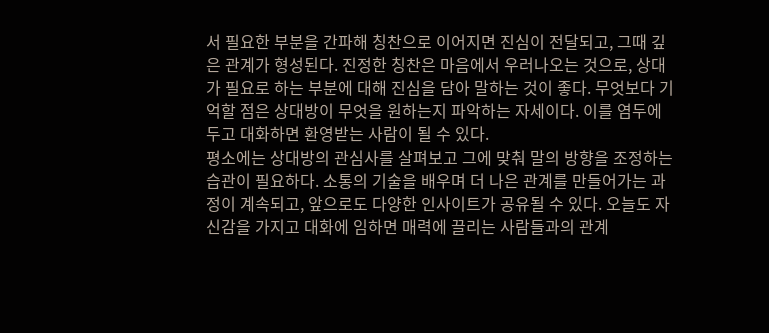서 필요한 부분을 간파해 칭찬으로 이어지면 진심이 전달되고, 그때 깊은 관계가 형성된다. 진정한 칭찬은 마음에서 우러나오는 것으로, 상대가 필요로 하는 부분에 대해 진심을 담아 말하는 것이 좋다. 무엇보다 기억할 점은 상대방이 무엇을 원하는지 파악하는 자세이다. 이를 염두에 두고 대화하면 환영받는 사람이 될 수 있다.
평소에는 상대방의 관심사를 살펴보고 그에 맞춰 말의 방향을 조정하는 습관이 필요하다. 소통의 기술을 배우며 더 나은 관계를 만들어가는 과정이 계속되고, 앞으로도 다양한 인사이트가 공유될 수 있다. 오늘도 자신감을 가지고 대화에 임하면 매력에 끌리는 사람들과의 관계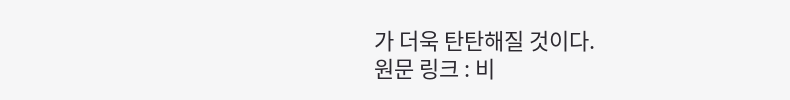가 더욱 탄탄해질 것이다.
원문 링크 : 비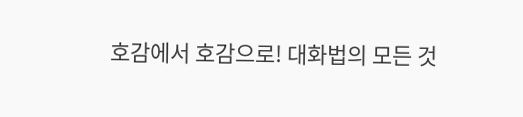호감에서 호감으로! 대화법의 모든 것